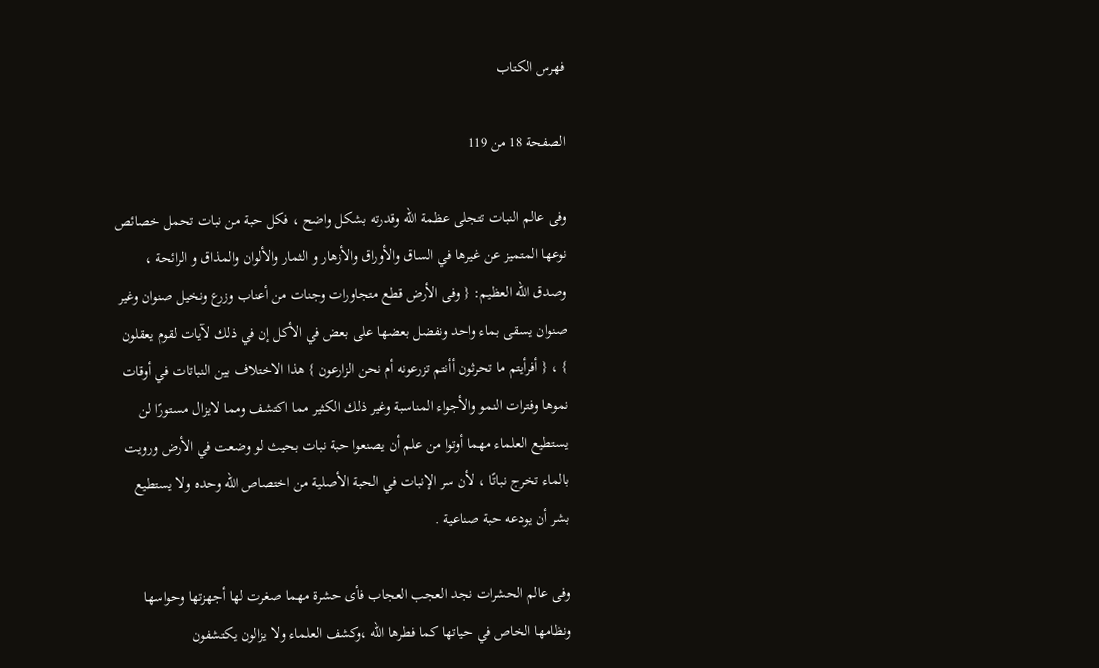فهرس الكتاب

الصفحة 18 من 119

وفى عالم النبات تتجلى عظمة الله وقدرته بشكل واضح ، فكل حبة من نبات تحمل خصائص نوعها المتميز عن غيرها في الساق والأوراق والأزهار و الثمار والألوان والمذاق و الرائحة ، وصدق الله العظيم: { وفى الأرض قطع متجاورات وجنات من أعناب وزرع ونخيل صنوان وغير صنوان يسقى بماء واحد ونفضل بعضها على بعض في الأكل إن في ذلك لآيات لقوم يعقلون } ، { أفرأيتم ما تحرثون أأنتم تزرعونه أم نحن الزارعون } هذا الاختلاف بين النباتات في أوقات نموها وفترات النمو والأجواء المناسبة وغير ذلك الكثير مما اكتشف ومما لايزال مستورًا لن يستطيع العلماء مهما أوتوا من علم أن يصنعوا حبة نبات بحيث لو وضعت في الأرض ورويت بالماء تخرج نباتًا ، لأن سر الإنبات في الحبة الأصلية من اختصاص الله وحده ولا يستطيع بشر أن يودعه حبة صناعية .

وفى عالم الحشرات نجد العجب العجاب فأى حشرة مهما صغرت لها أجهزتها وحواسها ونظامها الخاص في حياتها كما فطرها الله ،وكشف العلماء ولا يزالون يكتشفون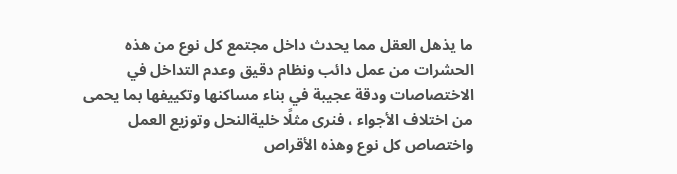ما يذهل العقل مما يحدث داخل مجتمع كل نوع من هذه الحشرات من عمل دائب ونظام دقيق وعدم التداخل في الاختصاصات ودقة عجيبة في بناء مساكنها وتكييفها بما يحمى من اختلاف الأجواء ، فنرى مثلًا خليةالنحل وتوزيع العمل واختصاص كل نوع وهذه الأقراص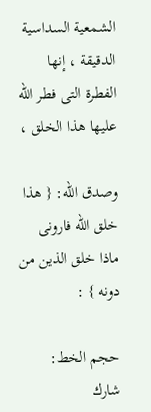الشمعية السداسية الدقيقة ، إنها الفطرة التى فطر الله عليها هذا الخلق ،

وصدق الله: { هذا خلق الله فارونى ماذا خلق الذين من دونه } :

حجم الخط:
شارك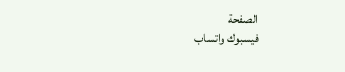الصفحة
فيسبوك واتساب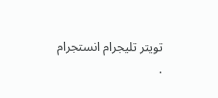تويتر تليجرام انستجرام
.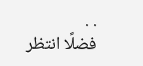. .
فضلًا انتظر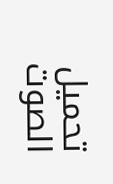تحميل الصوت